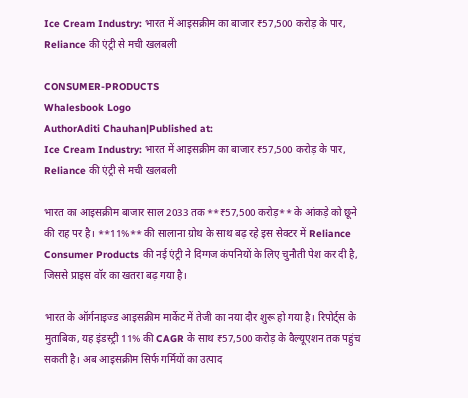Ice Cream Industry: भारत में आइसक्रीम का बाजार ₹57,500 करोड़ के पार, Reliance की एंट्री से मची खलबली

CONSUMER-PRODUCTS
Whalesbook Logo
AuthorAditi Chauhan|Published at:
Ice Cream Industry: भारत में आइसक्रीम का बाजार ₹57,500 करोड़ के पार, Reliance की एंट्री से मची खलबली

भारत का आइसक्रीम बाजार साल 2033 तक **₹57,500 करोड़** के आंकड़े को छूने की राह पर है। **11%** की सालाना ग्रोथ के साथ बढ़ रहे इस सेक्टर में Reliance Consumer Products की नई एंट्री ने दिग्गज कंपनियों के लिए चुनौती पेश कर दी है, जिससे प्राइस वॉर का खतरा बढ़ गया है।

भारत के ऑर्गनाइज्ड आइसक्रीम मार्केट में तेजी का नया दौर शुरू हो गया है। रिपोर्ट्स के मुताबिक, यह इंडस्ट्री 11% की CAGR के साथ ₹57,500 करोड़ के वैल्यूएशन तक पहुंच सकती है। अब आइसक्रीम सिर्फ गर्मियों का उत्पाद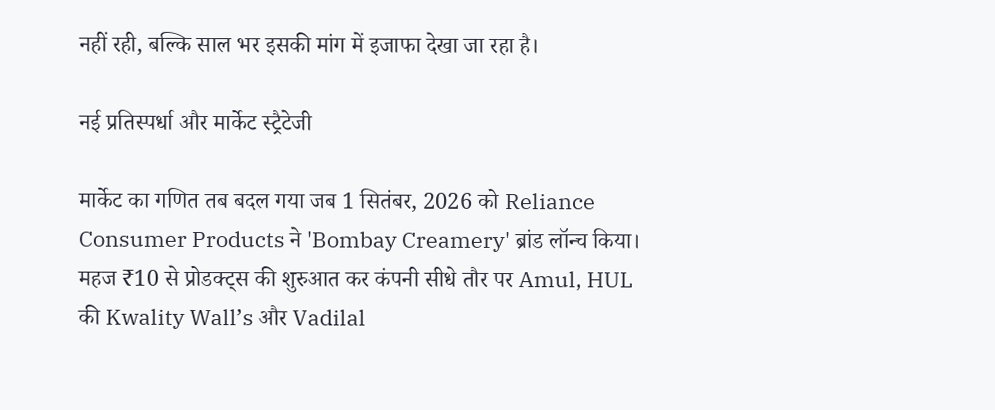नहीं रही, बल्कि साल भर इसकी मांग में इजाफा देखा जा रहा है।

नई प्रतिस्पर्धा और मार्केट स्ट्रैटेजी

मार्केट का गणित तब बदल गया जब 1 सितंबर, 2026 को Reliance Consumer Products ने 'Bombay Creamery' ब्रांड लॉन्च किया। महज ₹10 से प्रोडक्ट्स की शुरुआत कर कंपनी सीधे तौर पर Amul, HUL की Kwality Wall’s और Vadilal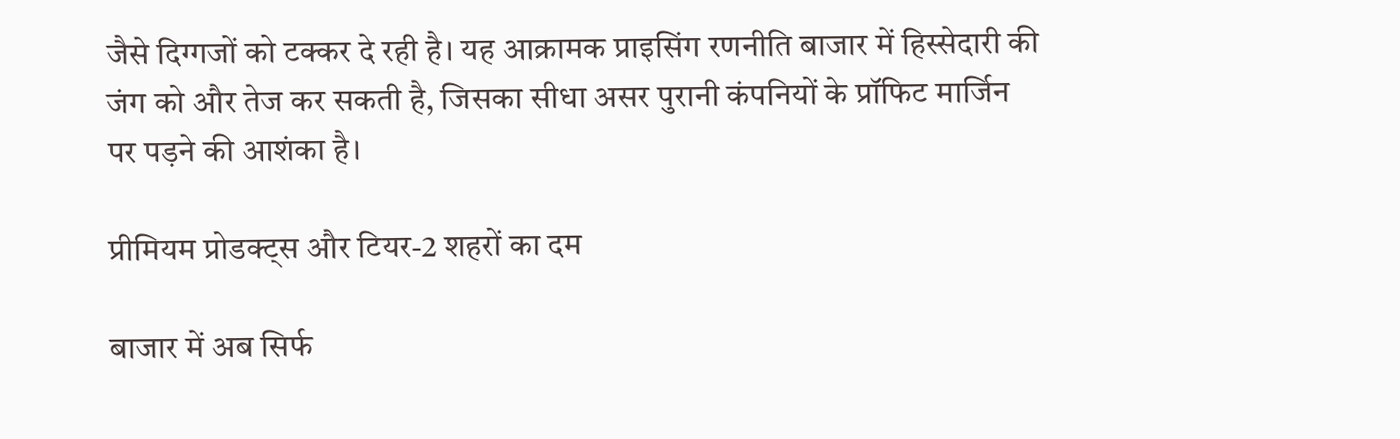जैसे दिग्गजों को टक्कर दे रही है। यह आक्रामक प्राइसिंग रणनीति बाजार में हिस्सेदारी की जंग को और तेज कर सकती है, जिसका सीधा असर पुरानी कंपनियों के प्रॉफिट मार्जिन पर पड़ने की आशंका है।

प्रीमियम प्रोडक्ट्स और टियर-2 शहरों का दम

बाजार में अब सिर्फ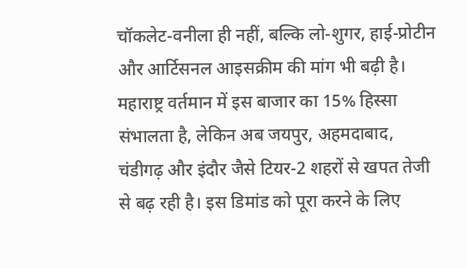चॉकलेट-वनीला ही नहीं, बल्कि लो-शुगर, हाई-प्रोटीन और आर्टिसनल आइसक्रीम की मांग भी बढ़ी है। महाराष्ट्र वर्तमान में इस बाजार का 15% हिस्सा संभालता है, लेकिन अब जयपुर, अहमदाबाद, चंडीगढ़ और इंदौर जैसे टियर-2 शहरों से खपत तेजी से बढ़ रही है। इस डिमांड को पूरा करने के लिए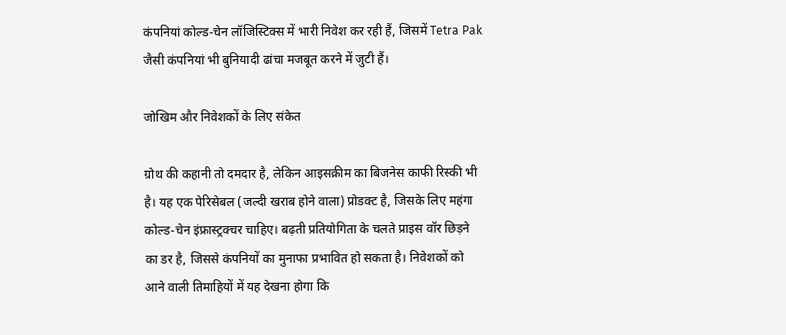कंपनियां कोल्ड-चेन लॉजिस्टिक्स में भारी निवेश कर रही हैं, जिसमें Tetra Pak जैसी कंपनियां भी बुनियादी ढांचा मजबूत करने में जुटी हैं।

जोखिम और निवेशकों के लिए संकेत

ग्रोथ की कहानी तो दमदार है, लेकिन आइसक्रीम का बिजनेस काफी रिस्की भी है। यह एक पेरिसेबल (जल्दी खराब होने वाला) प्रोडक्ट है, जिसके लिए महंगा कोल्ड-चेन इंफ्रास्ट्रक्चर चाहिए। बढ़ती प्रतियोगिता के चलते प्राइस वॉर छिड़ने का डर है, जिससे कंपनियों का मुनाफा प्रभावित हो सकता है। निवेशकों को आने वाली तिमाहियों में यह देखना होगा कि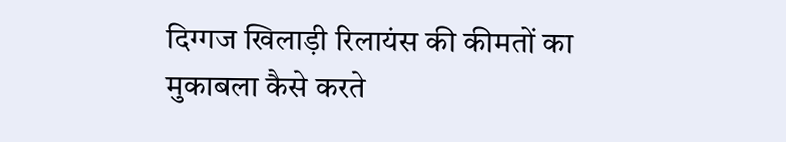दिग्गज खिलाड़ी रिलायंस की कीमतों का मुकाबला कैसे करते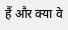हैं और क्या वे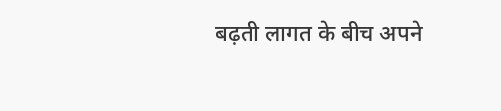बढ़ती लागत के बीच अपने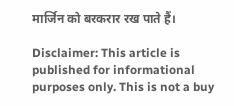मार्जिन को बरकरार रख पाते हैं।

Disclaimer: This article is published for informational purposes only. This is not a buy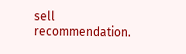sell recommendation.